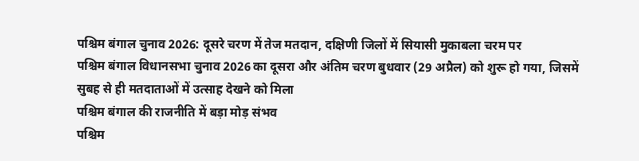पश्चिम बंगाल चुनाव 2026: दूसरे चरण में तेज मतदान, दक्षिणी जिलों में सियासी मुकाबला चरम पर
पश्चिम बंगाल विधानसभा चुनाव 2026 का दूसरा और अंतिम चरण बुधवार (29 अप्रैल) को शुरू हो गया, जिसमें सुबह से ही मतदाताओं में उत्साह देखने को मिला
पश्चिम बंगाल की राजनीति में बड़ा मोड़ संभव
पश्चिम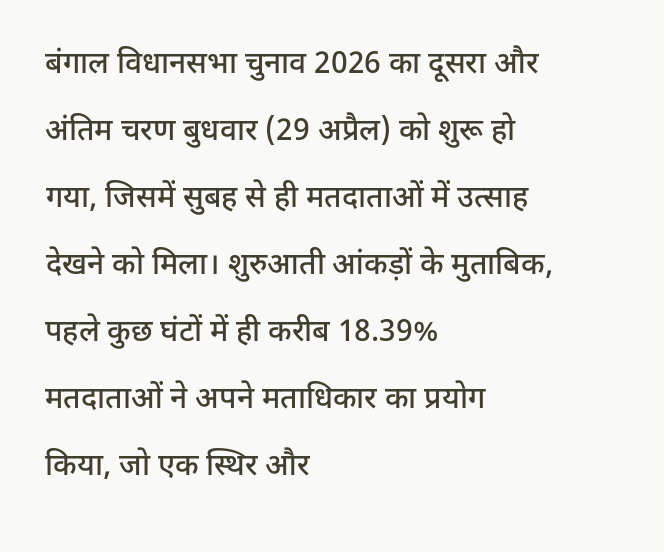बंगाल विधानसभा चुनाव 2026 का दूसरा और अंतिम चरण बुधवार (29 अप्रैल) को शुरू हो गया, जिसमें सुबह से ही मतदाताओं में उत्साह देखने को मिला। शुरुआती आंकड़ों के मुताबिक, पहले कुछ घंटों में ही करीब 18.39% मतदाताओं ने अपने मताधिकार का प्रयोग किया, जो एक स्थिर और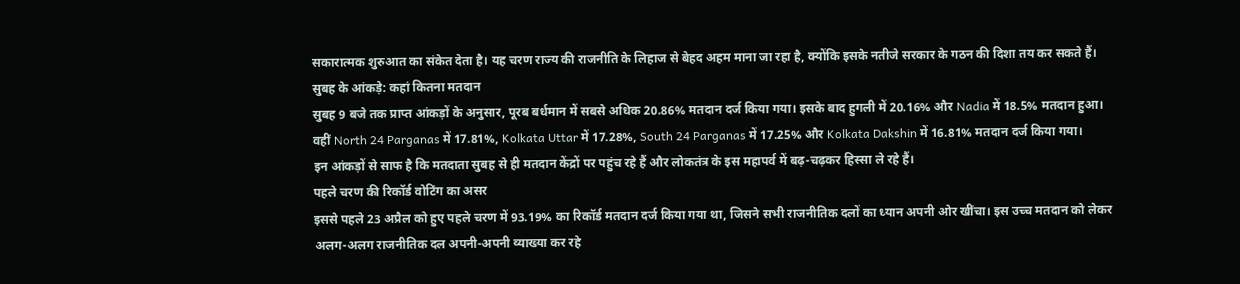सकारात्मक शुरुआत का संकेत देता है। यह चरण राज्य की राजनीति के लिहाज से बेहद अहम माना जा रहा है, क्योंकि इसके नतीजे सरकार के गठन की दिशा तय कर सकते हैं।
सुबह के आंकड़े: कहां कितना मतदान
सुबह 9 बजे तक प्राप्त आंकड़ों के अनुसार, पूरब बर्धमान में सबसे अधिक 20.86% मतदान दर्ज किया गया। इसके बाद हुगली में 20.16% और Nadia में 18.5% मतदान हुआ।
वहीं North 24 Parganas में 17.81%, Kolkata Uttar में 17.28%, South 24 Parganas में 17.25% और Kolkata Dakshin में 16.81% मतदान दर्ज किया गया।
इन आंकड़ों से साफ है कि मतदाता सुबह से ही मतदान केंद्रों पर पहुंच रहे हैं और लोकतंत्र के इस महापर्व में बढ़-चढ़कर हिस्सा ले रहे हैं।
पहले चरण की रिकॉर्ड वोटिंग का असर
इससे पहले 23 अप्रैल को हुए पहले चरण में 93.19% का रिकॉर्ड मतदान दर्ज किया गया था, जिसने सभी राजनीतिक दलों का ध्यान अपनी ओर खींचा। इस उच्च मतदान को लेकर अलग-अलग राजनीतिक दल अपनी-अपनी व्याख्या कर रहे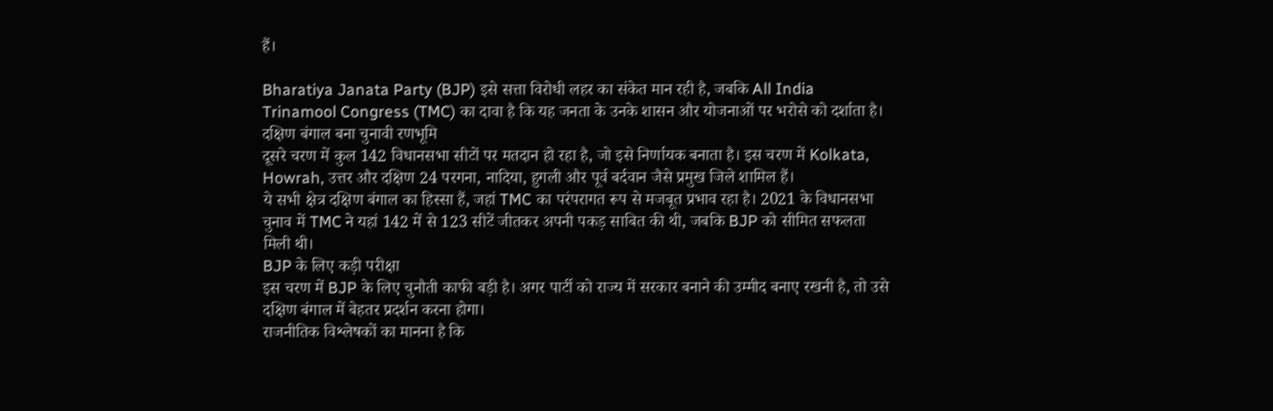हैं।

Bharatiya Janata Party (BJP) इसे सत्ता विरोधी लहर का संकेत मान रही है, जबकि All India Trinamool Congress (TMC) का दावा है कि यह जनता के उनके शासन और योजनाओं पर भरोसे को दर्शाता है।
दक्षिण बंगाल बना चुनावी रणभूमि
दूसरे चरण में कुल 142 विधानसभा सीटों पर मतदान हो रहा है, जो इसे निर्णायक बनाता है। इस चरण में Kolkata, Howrah, उत्तर और दक्षिण 24 परगना, नादिया, हुगली और पूर्व बर्दवान जैसे प्रमुख जिले शामिल हैं।
ये सभी क्षेत्र दक्षिण बंगाल का हिस्सा हैं, जहां TMC का परंपरागत रूप से मजबूत प्रभाव रहा है। 2021 के विधानसभा चुनाव में TMC ने यहां 142 में से 123 सीटें जीतकर अपनी पकड़ साबित की थी, जबकि BJP को सीमित सफलता मिली थी।
BJP के लिए कड़ी परीक्षा
इस चरण में BJP के लिए चुनौती काफी बड़ी है। अगर पार्टी को राज्य में सरकार बनाने की उम्मीद बनाए रखनी है, तो उसे दक्षिण बंगाल में बेहतर प्रदर्शन करना होगा।
राजनीतिक विश्लेषकों का मानना है कि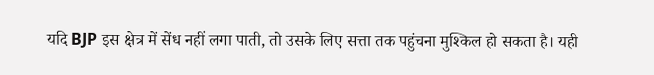यदि BJP इस क्षेत्र में सेंध नहीं लगा पाती, तो उसके लिए सत्ता तक पहुंचना मुश्किल हो सकता है। यही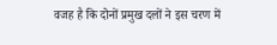वजह है कि दोनों प्रमुख दलों ने इस चरण में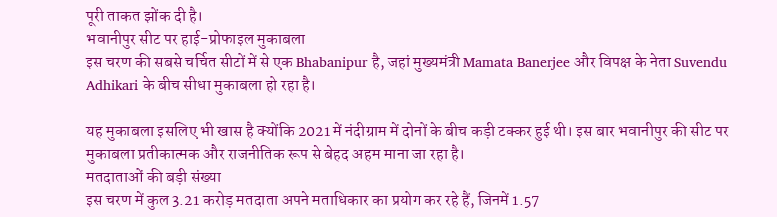पूरी ताकत झोंक दी है।
भवानीपुर सीट पर हाई-प्रोफाइल मुकाबला
इस चरण की सबसे चर्चित सीटों में से एक Bhabanipur है, जहां मुख्यमंत्री Mamata Banerjee और विपक्ष के नेता Suvendu Adhikari के बीच सीधा मुकाबला हो रहा है।

यह मुकाबला इसलिए भी खास है क्योंकि 2021 में नंदीग्राम में दोनों के बीच कड़ी टक्कर हुई थी। इस बार भवानीपुर की सीट पर मुकाबला प्रतीकात्मक और राजनीतिक रूप से बेहद अहम माना जा रहा है।
मतदाताओं की बड़ी संख्या
इस चरण में कुल 3.21 करोड़ मतदाता अपने मताधिकार का प्रयोग कर रहे हैं, जिनमें 1.57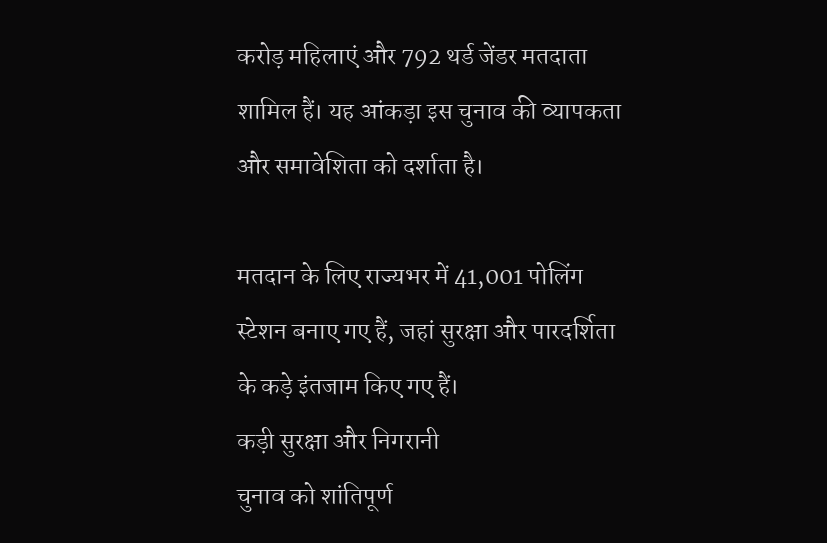करोड़ महिलाएं और 792 थर्ड जेंडर मतदाता शामिल हैं। यह आंकड़ा इस चुनाव की व्यापकता और समावेशिता को दर्शाता है।

मतदान के लिए राज्यभर में 41,001 पोलिंग स्टेशन बनाए गए हैं, जहां सुरक्षा और पारदर्शिता के कड़े इंतजाम किए गए हैं।
कड़ी सुरक्षा और निगरानी
चुनाव को शांतिपूर्ण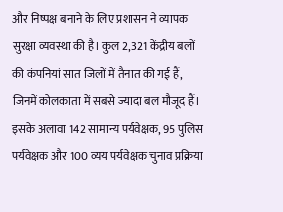और निष्पक्ष बनाने के लिए प्रशासन ने व्यापक सुरक्षा व्यवस्था की है। कुल 2,321 केंद्रीय बलों की कंपनियां सात जिलों में तैनात की गई हैं, जिनमें कोलकाता में सबसे ज्यादा बल मौजूद हैं।
इसके अलावा 142 सामान्य पर्यवेक्षक, 95 पुलिस पर्यवेक्षक और 100 व्यय पर्यवेक्षक चुनाव प्रक्रिया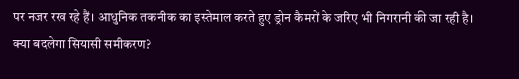पर नजर रख रहे हैं। आधुनिक तकनीक का इस्तेमाल करते हुए ड्रोन कैमरों के जरिए भी निगरानी की जा रही है।
क्या बदलेगा सियासी समीकरण?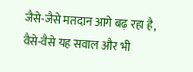जैसे-जैसे मतदान आगे बढ़ रहा है, वैसे-वैसे यह सवाल और भी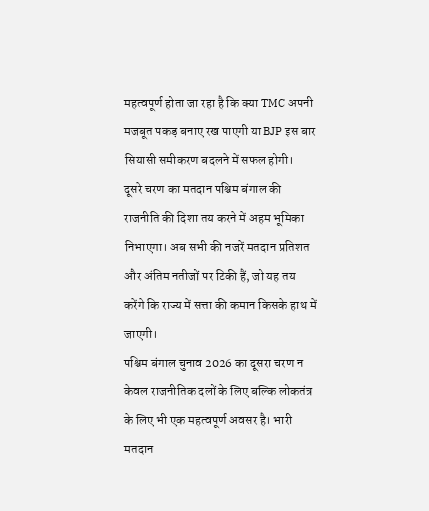महत्वपूर्ण होता जा रहा है कि क्या TMC अपनी मजबूत पकड़ बनाए रख पाएगी या BJP इस बार सियासी समीकरण बदलने में सफल होगी।
दूसरे चरण का मतदान पश्चिम बंगाल की राजनीति की दिशा तय करने में अहम भूमिका निभाएगा। अब सभी की नजरें मतदान प्रतिशत और अंतिम नतीजों पर टिकी हैं, जो यह तय करेंगे कि राज्य में सत्ता की कमान किसके हाथ में जाएगी।
पश्चिम बंगाल चुनाव 2026 का दूसरा चरण न केवल राजनीतिक दलों के लिए बल्कि लोकतंत्र के लिए भी एक महत्वपूर्ण अवसर है। भारी मतदान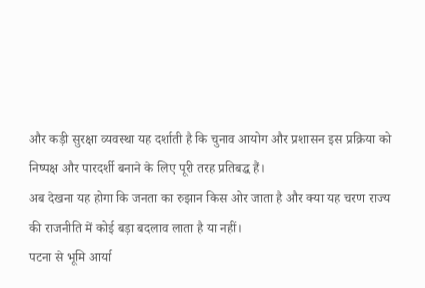और कड़ी सुरक्षा व्यवस्था यह दर्शाती है कि चुनाव आयोग और प्रशासन इस प्रक्रिया को निष्पक्ष और पारदर्शी बनाने के लिए पूरी तरह प्रतिबद्ध हैं।
अब देखना यह होगा कि जनता का रुझान किस ओर जाता है और क्या यह चरण राज्य की राजनीति में कोई बड़ा बदलाव लाता है या नहीं।
पटना से भूमि आर्या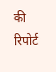की रिपोर्ट